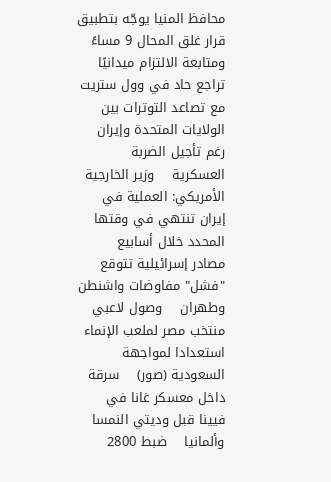محافظ المنيا يوجّه بتطبيق قرار غلق المحال 9 مساءً ومتابعة الالتزام ميدانيًا    تراجع حاد في وول ستريت مع تصاعد التوترات بين الولايات المتحدة وإيران رغم تأجيل الضربة العسكرية    وزير الخارجية الأمريكي: العملية في إيران تنتهي في وقتها المحدد خلال أسابيع    مصادر إسرائيلية تتوقع "فشل" مفاوضات واشنطن وطهران    وصول لاعبي منتخب مصر لملعب الإنماء استعدادا لمواجهة السعودية (صور)    سرقة داخل معسكر غانا في فيينا قبل وديتي النمسا وألمانيا    ضبط 2800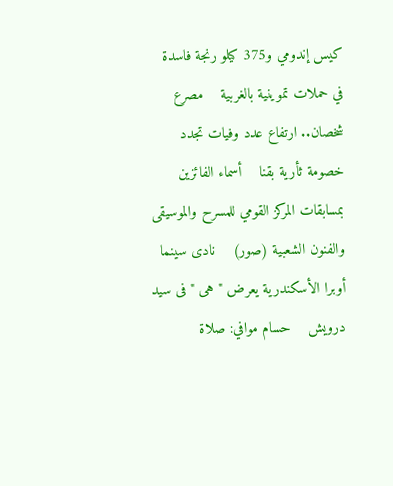كيس إندومي و375 كيلو رنجة فاسدة في حملات تموينية بالغربية    مصرع شخصان.. ارتفاع عدد وفيات تجدد خصومة ثأرية بقنا    أسماء الفائزين بمسابقات المركز القومي للمسرح والموسيقى والفنون الشعبية (صور)    نادى سينما أوبرا الأسكندرية يعرض " هى " فى سيد درويش    حسام موافي: صلاة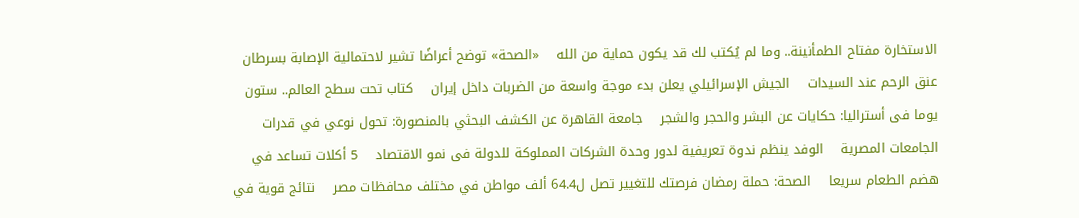الاستخارة مفتاح الطمأنينة.. وما لم يُكتب لك قد يكون حماية من الله    «الصحة» توضح أعراضًا تشير لاحتمالية الإصابة بسرطان عنق الرحم عند السيدات    الجيش الإسرائيلي يعلن بدء موجة واسعة من الضربات داخل إيران    كتاب تحت سطح العالم.. ستون يوما فى أستراليا: حكايات عن البشر والحجر والشجر    جامعة القاهرة عن الكشف البحثي بالمنصورة: تحول نوعي في قدرات الجامعات المصرية    الوفد ينظم ندوة تعريفية لدور وحدة الشركات المملوكة للدولة فى نمو الاقتصاد    5 أكلات تساعد في هضم الطعام سريعا    الصحة: حملة رمضان فرصتك للتغيير تصل ل64.4 ألف مواطن في مختلف محافظات مصر    نتائج قوية في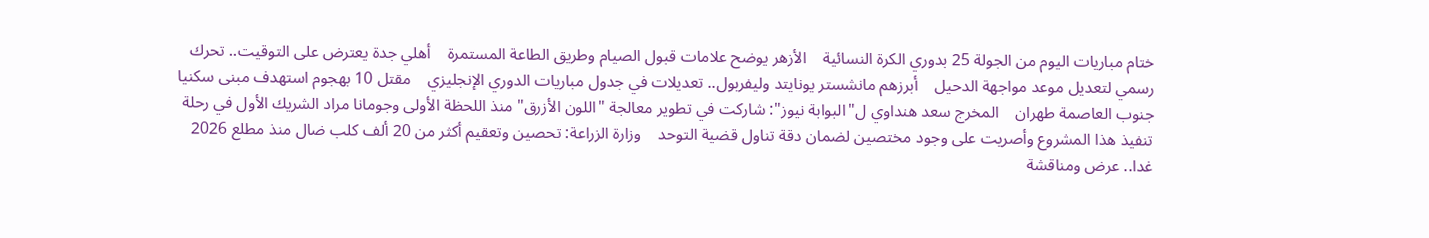ختام مباريات اليوم من الجولة 25 بدوري الكرة النسائية    الأزهر يوضح علامات قبول الصيام وطريق الطاعة المستمرة    أهلي جدة يعترض على التوقيت.. تحرك رسمي لتعديل موعد مواجهة الدحيل    أبرزهم مانشستر يونايتد وليفربول.. تعديلات في جدول مباريات الدوري الإنجليزي    مقتل 10 بهجوم استهدف مبنى سكنيا جنوب العاصمة طهران    المخرج سعد هنداوي ل"البوابة نيوز": شاركت في تطوير معالجة "اللون الأزرق" منذ اللحظة الأولى وجومانا مراد الشريك الأول في رحلة تنفيذ هذا المشروع وأصريت على وجود مختصين لضمان دقة تناول قضية التوحد    وزارة الزراعة: تحصين وتعقيم أكثر من 20 ألف كلب ضال منذ مطلع 2026    غدا.. عرض ومناقشة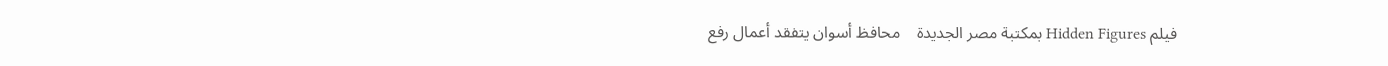فيلم Hidden Figures بمكتبة مصر الجديدة    محافظ أسوان يتفقد أعمال رفع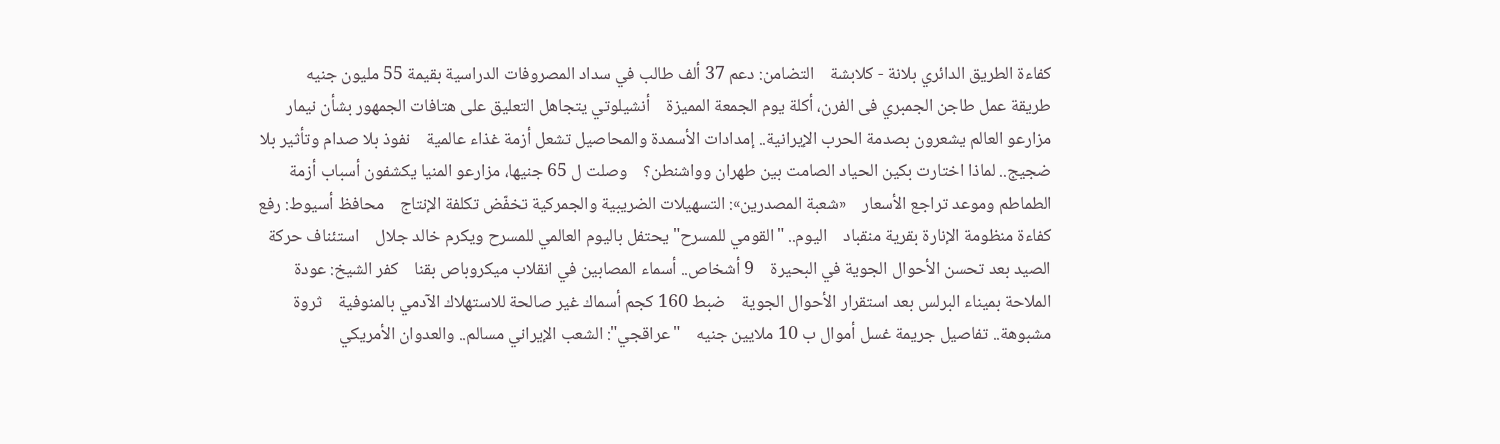كفاءة الطريق الدائري بلانة - كلابشة    التضامن: دعم 37 ألف طالب في سداد المصروفات الدراسية بقيمة 55 مليون جنيه    طريقة عمل طاجن الجمبري فى الفرن، أكلة يوم الجمعة المميزة    أنشيلوتي يتجاهل التعليق على هتافات الجمهور بشأن نيمار    مزارعو العالم يشعرون بصدمة الحرب الإيرانية.. إمدادات الأسمدة والمحاصيل تشعل أزمة غذاء عالمية    نفوذ بلا صدام وتأثير بلا ضجيج.. لماذا اختارت بكين الحياد الصامت بين طهران وواشنطن؟    وصلت ل 65 جنيها، مزارعو المنيا يكشفون أسباب أزمة الطماطم وموعد تراجع الأسعار    «شعبة المصدرين»: التسهيلات الضريبية والجمركية تخفّض تكلفة الإنتاج    محافظ أسيوط: رفع كفاءة منظومة الإنارة بقرية منقباد    اليوم.. "القومي للمسرح" يحتفل باليوم العالمي للمسرح ويكرم خالد جلال    استئناف حركة الصيد بعد تحسن الأحوال الجوية في البحيرة    9 أشخاص.. أسماء المصابين في انقلاب ميكروباص بقنا    كفر الشيخ: عودة الملاحة بميناء البرلس بعد استقرار الأحوال الجوية    ضبط 160 كجم أسماك غير صالحة للاستهلاك الآدمي بالمنوفية    ثروة مشبوهة.. تفاصيل جريمة غسل أموال ب 10 ملايين جنيه    "عراقجي": الشعب الإيراني مسالم.. والعدوان الأمريكي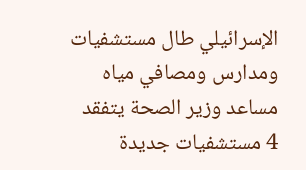الإسرائيلي طال مستشفيات ومدارس ومصافي مياه    مساعد وزير الصحة يتفقد 4 مستشفيات جديدة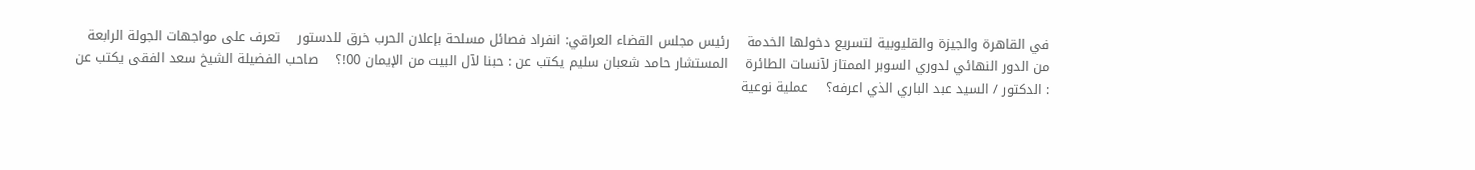في القاهرة والجيزة والقليوبية لتسريع دخولها الخدمة    رئيس مجلس القضاء العراقي: انفراد فصائل مسلحة بإعلان الحرب خرق للدستور    تعرف على مواجهات الجولة الرابعة من الدور النهائي لدوري السوبر الممتاز لآنسات الطائرة    المستشار حامد شعبان سليم يكتب عن : حبنا لآل البيت من الإيمان 00!؟    صاحب الفضيلة الشيخ سعد الفقى يكتب عن : الدكتور / السيد عبد الباري الذي اعرفه؟    عملية نوعية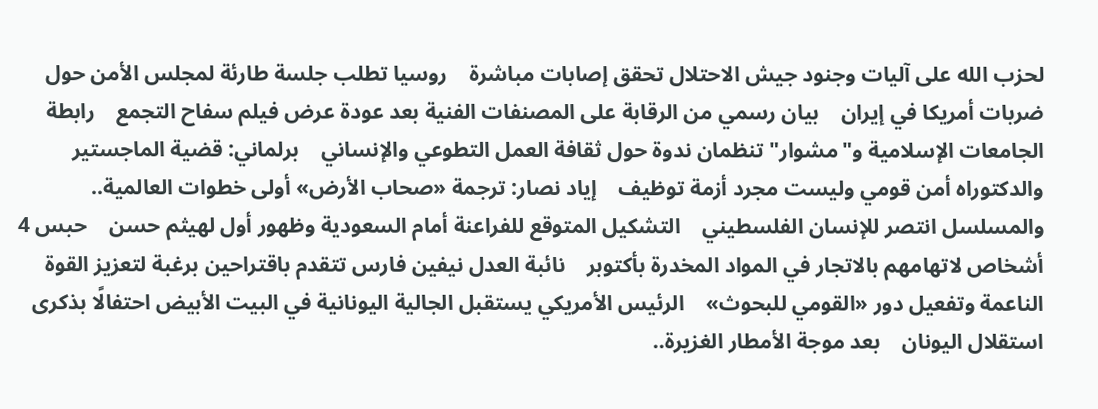لحزب الله على آليات وجنود جيش الاحتلال تحقق إصابات مباشرة    روسيا تطلب جلسة طارئة لمجلس الأمن حول ضربات أمريكا في إيران    بيان رسمي من الرقابة على المصنفات الفنية بعد عودة عرض فيلم سفاح التجمع    رابطة الجامعات الإسلامية و"مشوار" تنظمان ندوة حول ثقافة العمل التطوعي والإنساني    برلماني: قضية الماجستير والدكتوراه أمن قومي وليست مجرد أزمة توظيف    إياد نصار: ترجمة «صحاب الأرض» أولى خطوات العالمية.. والمسلسل انتصر للإنسان الفلسطيني    التشكيل المتوقع للفراعنة أمام السعودية وظهور أول لهيثم حسن    حبس 4 أشخاص لاتهامهم بالاتجار في المواد المخدرة بأكتوبر    نائبة العدل نيفين فارس تتقدم باقتراحين برغبة لتعزيز القوة الناعمة وتفعيل دور «القومي للبحوث»    الرئيس الأمريكي يستقبل الجالية اليونانية في البيت الأبيض احتفالًا بذكرى استقلال اليونان    بعد موجة الأمطار الغزيرة..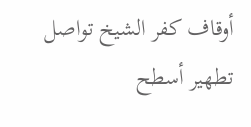أوقاف كفر الشيخ تواصل تطهير أسطح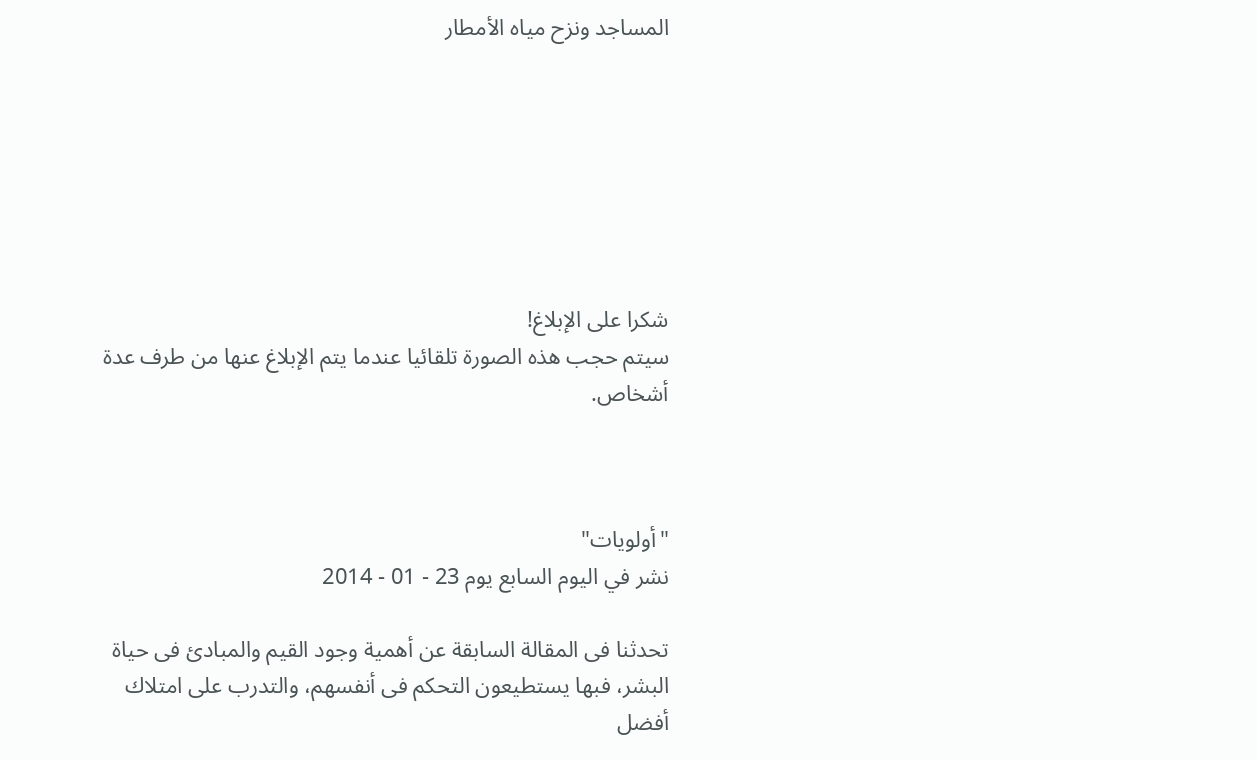المساجد ونزح مياه الأمطار







شكرا على الإبلاغ!
سيتم حجب هذه الصورة تلقائيا عندما يتم الإبلاغ عنها من طرف عدة أشخاص.



"أولويات"
نشر في اليوم السابع يوم 23 - 01 - 2014

تحدثنا فى المقالة السابقة عن أهمية وجود القيم والمبادئ فى حياة البشر، فبها يستطيعون التحكم فى أنفسهم، والتدرب على امتلاك أفضل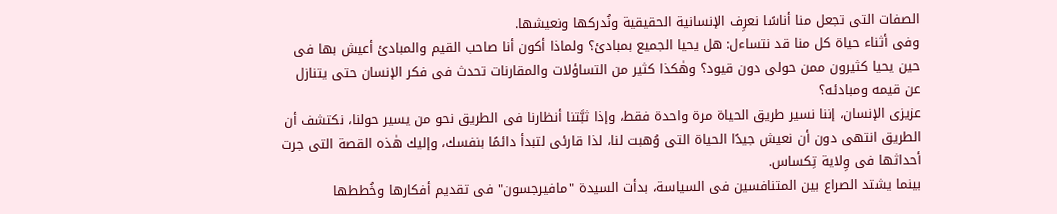الصفات التى تجعل منا أناسًا نعرِف الإنسانية الحقيقية ونُدركها ونعيشها.
وفى أثناء حياة كل منا قد نتساءل: هل يحيا الجميع بمبادئ؟ ولماذا أكون أنا صاحب القيم والمبادئ أعيش بها فى حين يحيا كثيرون ممن حولى دون قيود؟ وهٰكذا كثير من التساؤلات والمقارنات تحدث فى فكر الإنسان حتى يتنازل عن قيمه ومبادئه؟
عزيزى الإنسان، إننا نسير طريق الحياة مرة واحدة فقط، وإذا ثبَّتنا أنظارنا فى الطريق نحو من يسير حولنا، نكتشف أن الطريق انتهى دون أن نعيش جيدًا الحياة التى وُهبت لنا، لذا قارئى لتبدأ دائمًا بنفسك، وإليك هٰذه القصة التى جرت أحداثها فى وِلاية تِكساس.
بينما يشتد الصراع بين المتنافسين فى السياسة، بدأت السيدة "مافيرجسون" فى تقديم أفكارها وخُططها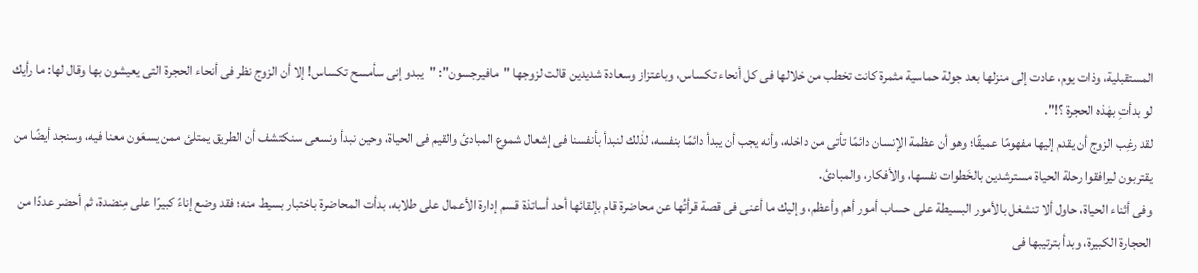المستقبلية، وذات يوم، عادت إلى منزلها بعد جولة حماسية مثمرة كانت تخطب من خلالها فى كل أنحاء تكساس، وباعتزاز وسعادة شديدين قالت لزوجها "مافيرجسون": "يبدو إنى سأمسح تكساس! إلا أن الزوج نظر فى أنحاء الحجرة التى يعيشون بها وقال لها: ما رأيك لو بدأتِ بهٰذه الحجرة ؟!".
لقد رغِب الزوج أن يقدم إليها مفهومًا عميقًا؛ وهو أن عظمة الإنسان دائمًا تأتى من داخله، وأنه يجب أن يبدأ دائمًا بنفسه، لذٰلك لنبدأ بأنفسنا فى إشعال شموع المبادئ والقيم فى الحياة، وحين نبدأ ونسعى سنكتشف أن الطريق يمتلئ ممن يسعَون معنا فيه، وسنجد أيضًا من يقتربون ليرافقوا رحلة الحياة مسترشدين بالخَطوات نفسها، والأفكار، والمبادئ.
وفى أثناء الحياة، حاول ألا تنشغل بالأمور البسيطة على حساب أمور أهم وأعظم، وإليك ما أعنى فى قصة قرأتُها عن محاضرة قام بإلقائها أحد أساتذة قسم إدارة الأعمال على طلابه، بدأت المحاضرة باختبار بسيط منه؛ فقد وضع إناءً كبيرًا على مِنضدة، ثم أحضر عددًا من الحجارة الكبيرة، وبدأ بترتيبها فى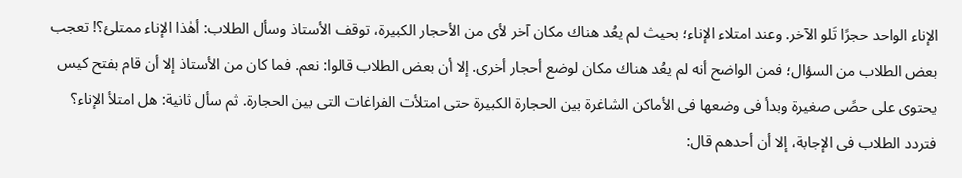الإناء الواحد حجرًا تَلو الآخر. وعند امتلاء الإناء؛ بحيث لم يعُد هناك مكان آخر لأى من الأحجار الكبيرة، توقف الأستاذ وسأل الطلاب: أهٰذا الإناء ممتلئ؟! تعجب بعض الطلاب من السؤال؛ فمن الواضح أنه لم يعُد هناك مكان لوضع أحجار أخرى. إلا أن بعض الطلاب قالوا: نعم. فما كان من الأستاذ إلا أن قام بفتح كيس يحتوى على حصًى صغيرة وبدأ فى وضعها فى الأماكن الشاغرة بين الحجارة الكبيرة حتى امتلأت الفراغات التى بين الحجارة. ثم سأل ثانية: هل امتلأ الإناء؟ فتردد الطلاب فى الإجابة، إلا أن أحدهم قال: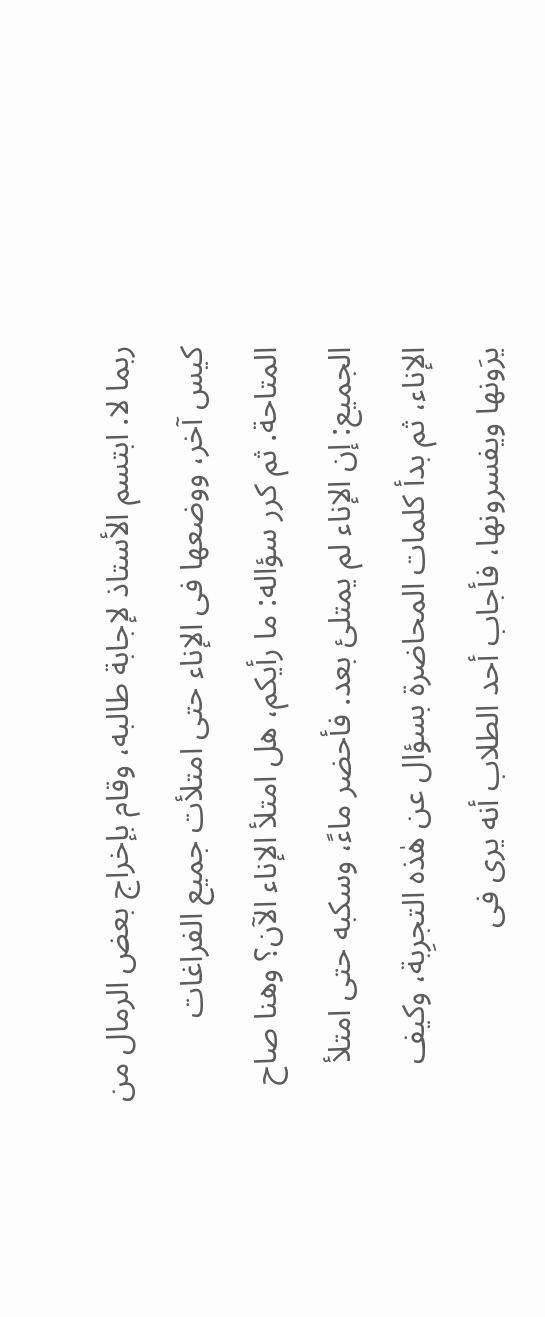ربما لا. ابتسم الأستاذ لإجابة طالبه، وقام بإخراج بعض الرمال من كيس آخر، ووضعها فى الإناء حتى امتلأت جميع الفراغات المتاحة. ثم كرر سؤاله: ما رأيكم، هل امتلأ الإناء الآن؟ وهنا صاح الجميع: إن الإناء لم يمتلئ بعد. فأحضر ماءً، وسكبه حتى امتلأ الإناء، ثم بدأ كلمات المحاضرة بسؤال عن هٰذه التجرِبة، وكيف يرَونها ويفسرونها، فأجاب أحد الطلاب أنه يرى فى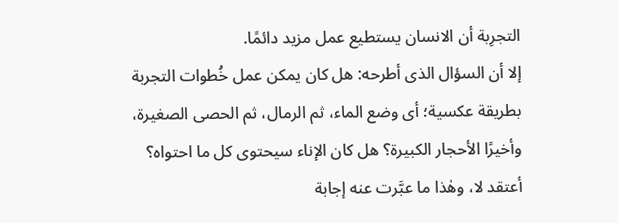التجرِبة أن الانسان يستطيع عمل مزيد دائمًا.
إلا أن السؤال الذى أطرحه: هل كان يمكن عمل خُطوات التجربة بطريقة عكسية؛ أى وضع الماء، ثم الرمال، ثم الحصى الصغيرة، وأخيرًا الأحجار الكبيرة؟ هل كان الإناء سيحتوى كل ما احتواه؟ أعتقد لا، وهٰذا ما عبَّرت عنه إجابة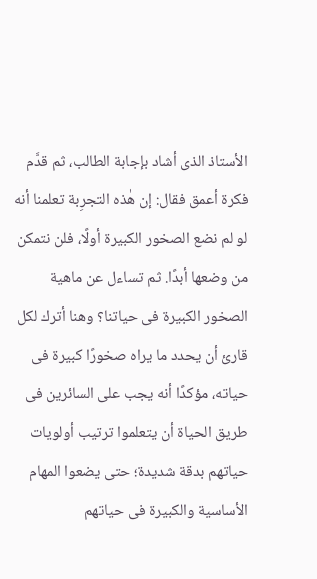الأستاذ الذى أشاد بإجابة الطالب، ثم قدَّم فكرة أعمق فقال: إن هٰذه التجرِبة تعلمنا أنه لو لم نضع الصخور الكبيرة أولًا، فلن نتمكن من وضعها أبدًا. ثم تساءل عن ماهية الصخور الكبيرة فى حياتنا؟ وهنا أترك لكل قارئ أن يحدد ما يراه صخورًا كبيرة فى حياته، مؤكدًا أنه يجب على السائرين فى طريق الحياة أن يتعلموا ترتيب أولويات حياتهم بدقة شديدة؛ حتى يضعوا المهام الأساسية والكبيرة فى حياتهم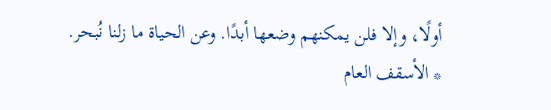أولًا، وإلا فلن يمكنهم وضعها أبدًا. وعن الحياة ما زلنا نُبحر.
* الأسقف العام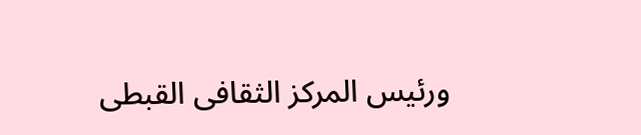ورئيس المركز الثقافى القبطى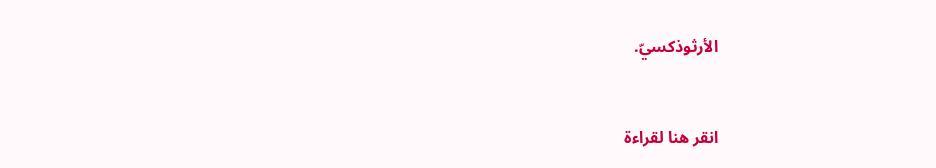الأرثوذكسيّ.


انقر هنا لقراءة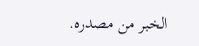الخبر من مصدره.